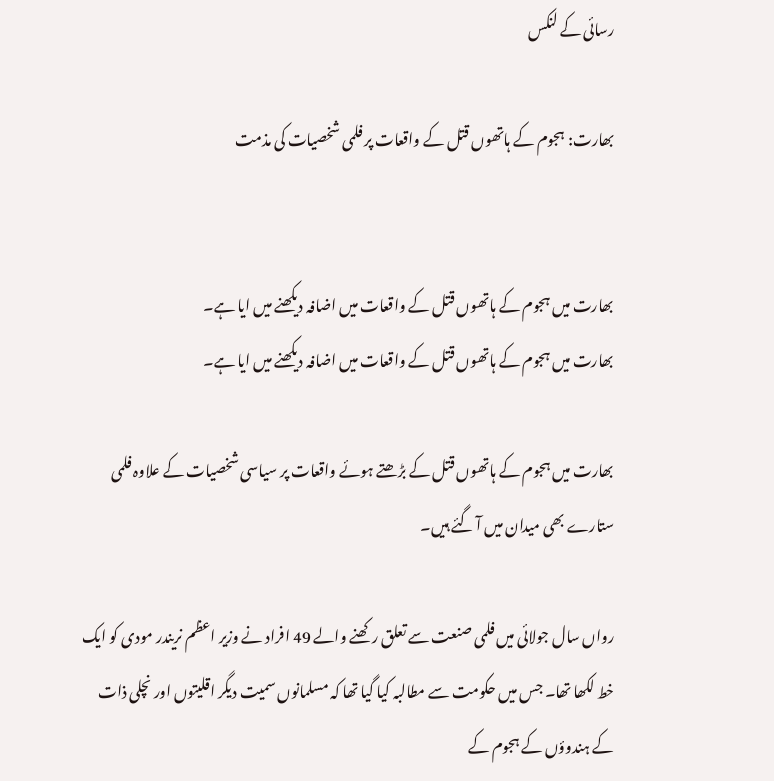رسائی کے لنکس

بھارت: ہجوم کے ہاتھوں قتل کے واقعات پر فلمی شخصیات کی مذمت


بھارت میں ہجوم کے ہاتھوں قتل کے واقعات میں اضافہ دیکھنے میں ایا ہے۔
بھارت میں ہجوم کے ہاتھوں قتل کے واقعات میں اضافہ دیکھنے میں ایا ہے۔

بھارت میں ہجوم کے ہاتھوں قتل کے بڑھتے ہوئے واقعات پر سیاسی شخصیات کے علاوہ فلمی ستارے بھی میدان میں آ گئے ہیں۔

رواں سال جولائی میں فلمی صنعت سے تعلق رکھنے والے 49 افراد نے وزیر اعظم نریندر مودی کو ایک خط لکھا تھا۔ جس میں حکومت سے مطالبہ کیا گیا تھا کہ مسلمانوں سمیت دیگر اقلیتوں اور نچلی ذات کے ہندوؤں کے ہجوم کے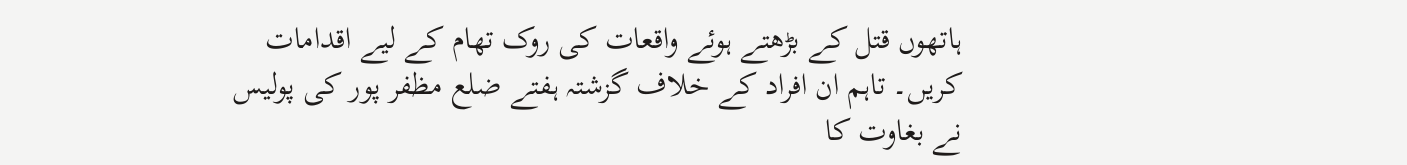ہاتھوں قتل کے بڑھتے ہوئے واقعات کی روک تھام کے لیے اقدامات کریں۔ تاہم ان افراد کے خلاف گزشتہ ہفتے ضلع مظفر پور کی پولیس نے بغاوت کا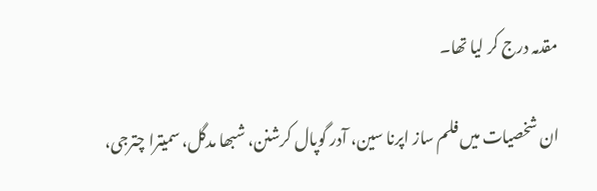مقدمہ درج کر لیا تھا۔

ان شخصیات میں فلم ساز اپرنا سین، آدر گوپال کرشنن، شبھا مدگل، سمیترا چترجی،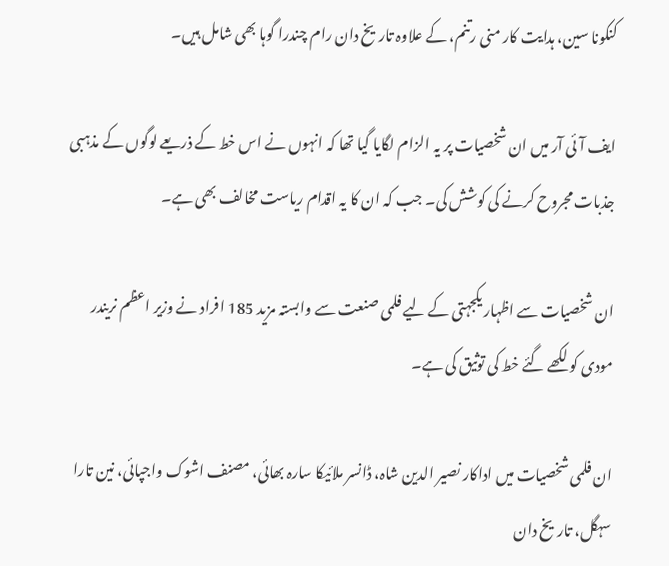کنکونا سین، ہدایت کار منی رتنم، کے علاوہ تاریخ دان رام چندرا گوہا بھی شامل ہیں۔

ایف آئی آر میں ان شخصیات پر یہ الزام لگایا گیا تھا کہ انہوں نے اس خط کے ذریعے لوگوں کے مذہبی جذبات مجروح کرنے کی کوشش کی۔ جب کہ ان کا یہ اقدام ریاست مخالف بھی ہے۔

ان شخصیات سے اظہار یکجہتی کے لیے فلمی صنعت سے وابستہ مزید 185 افراد نے وزیر اعظم نریندر مودی کو لکھے گئے خط کی توثیق کی ہے۔

ان فلمی شخصیات میں اداکار نصیر الدین شاہ، ڈانسر ملائیکا سارہ بھائی، مصنف اشوک واجپائی، نین تارا سہگل، تاریخ دان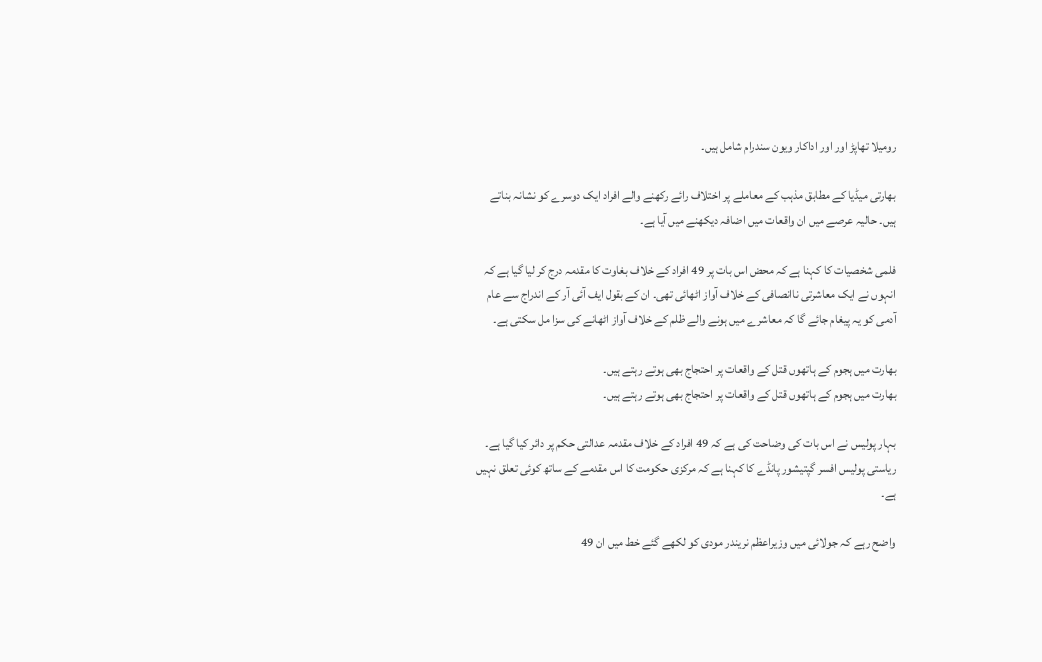رومیلا تھاپڑ اور اور اداکار ویون سندرام شامل ہیں۔

بھارتی میڈیا کے مطابق مذہب کے معاملے پر اختلاف رائے رکھنے والے افراد ایک دوسرے کو نشانہ بناتے ہیں۔ حالیہ عرصے میں ان واقعات میں اضافہ دیکھنے میں آیا ہے۔

فلمی شخصیات کا کہنا ہے کہ محض اس بات پر 49 افراد کے خلاف بغاوت کا مقدمہ درج کر لیا گیا ہے کہ انہوں نے ایک معاشرتی ناانصافی کے خلاف آواز اٹھائی تھی۔ ان کے بقول ایف آئی آر کے اندراج سے عام آدمی کو یہ پیغام جائے گا کہ معاشرے میں ہونے والے ظلم کے خلاف آواز اٹھانے کی سزا مل سکتی ہے۔

بھارت میں ہجوم کے ہاتھوں قتل کے واقعات پر احتجاج بھی ہوتے رہتے ہیں۔
بھارت میں ہجوم کے ہاتھوں قتل کے واقعات پر احتجاج بھی ہوتے رہتے ہیں۔

بہار پولیس نے اس بات کی وضاحت کی ہے کہ 49 افراد کے خلاف مقدمہ عدالتی حکم پر دائر کیا گیا ہے۔ ریاستی پولیس افسر گپتیشور پانڈے کا کہنا ہے کہ مرکزی حکومت کا اس مقدمے کے ساتھ کوئی تعلق نہیں ہے۔

واضح رہے کہ جولائی میں وزیراعظم نریندر مودی کو لکھے گئے خط میں ان 49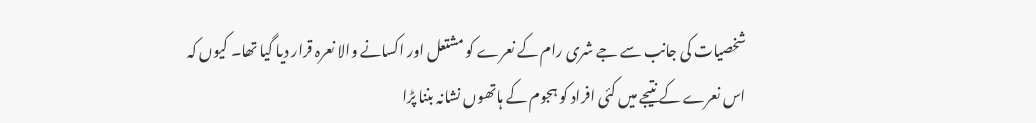شخصیات کی جانب سے جے شری رام کے نعرے کو مشتعل اور اکسانے والا نعرہ قرار دیا گیا تھا۔ کیوں کہ اس نعرے کے نتیجے میں کئی افراد کو ہجوم کے ہاتھوں نشانہ بننا پڑا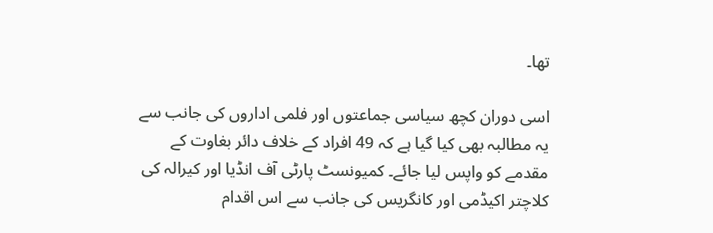تھا۔

اسی دوران کچھ سیاسی جماعتوں اور فلمی اداروں کی جانب سے یہ مطالبہ بھی کیا گیا ہے کہ 49 افراد کے خلاف دائر بغاوت کے مقدمے کو واپس لیا جائے۔ کمیونسٹ پارٹی آف انڈیا اور کیرالہ کی کلاچتر اکیڈمی اور کانگریس کی جانب سے اس اقدام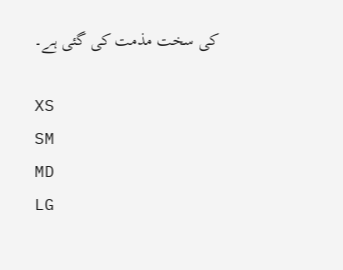کی سخت مذمت کی گئی ہے۔

XS
SM
MD
LG